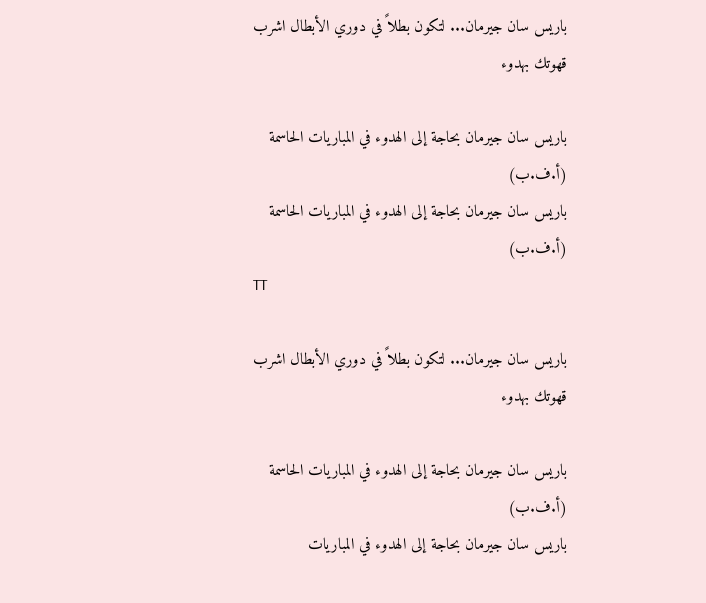باريس سان جيرمان... لتكون بطلاً في دوري الأبطال اشرب قهوتك بهدوء

باريس سان جيرمان بحاجة إلى الهدوء في المباريات الحاسمة (أ.ف.ب)
باريس سان جيرمان بحاجة إلى الهدوء في المباريات الحاسمة (أ.ف.ب)
TT

باريس سان جيرمان... لتكون بطلاً في دوري الأبطال اشرب قهوتك بهدوء

باريس سان جيرمان بحاجة إلى الهدوء في المباريات الحاسمة (أ.ف.ب)
باريس سان جيرمان بحاجة إلى الهدوء في المباريات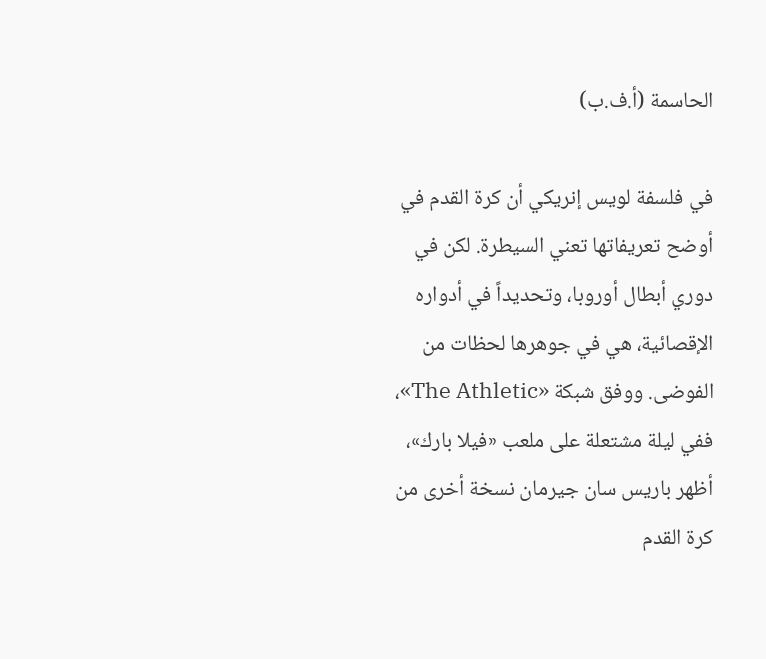الحاسمة (أ.ف.ب)

في فلسفة لويس إنريكي أن كرة القدم في أوضح تعريفاتها تعني السيطرة. لكن في دوري أبطال أوروبا، وتحديداً في أدواره الإقصائية، هي في جوهرها لحظات من الفوضى. ووفق شبكة «The Athletic»، ففي ليلة مشتعلة على ملعب «فيلا بارك»، أظهر باريس سان جيرمان نسخة أخرى من كرة القدم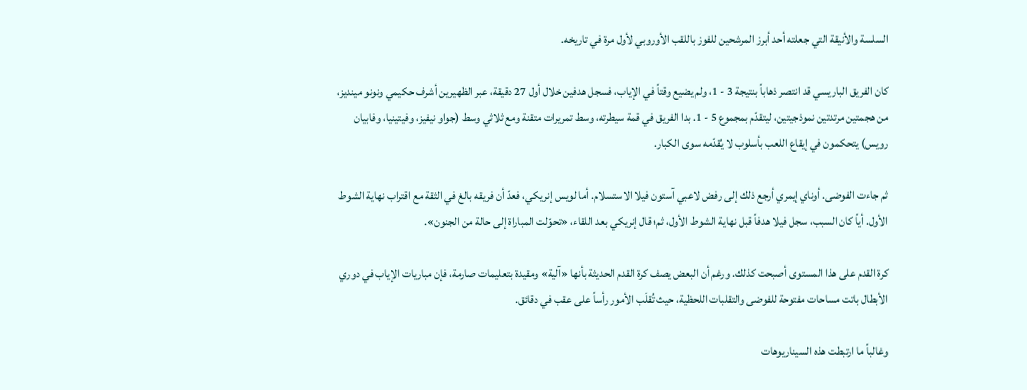السلسة والأنيقة التي جعلته أحد أبرز المرشحين للفوز باللقب الأوروبي لأول مرة في تاريخه.

كان الفريق الباريسي قد انتصر ذهاباً بنتيجة 3 - 1، ولم يضيع وقتاً في الإياب، فسجل هدفين خلال أول 27 دقيقة، عبر الظهيرين أشرف حكيمي ونونو مينديز، من هجمتين مرتدتين نموذجيتين، ليتقدّم بمجموع 5 - 1. بدا الفريق في قمة سيطرته، وسط تمريرات متقنة ومع ثلاثي وسط (جواو نيفيز، وفيتينيا، وفابيان رويس) يتحكمون في إيقاع اللعب بأسلوب لا يُقدّمه سوى الكبار.

ثم جاءت الفوضى. أوناي إيمري أرجع ذلك إلى رفض لاعبي آستون فيلا الاستسلام. أما لويس إنريكي، فعدّ أن فريقه بالغ في الثقة مع اقتراب نهاية الشوط الأول. أياً كان السبب، سجل فيلا هدفاً قبل نهاية الشوط الأول، ثم؛ قال إنريكي بعد اللقاء، «تحوّلت المباراة إلى حالة من الجنون».

كرة القدم على هذا المستوى أصبحت كذلك. ورغم أن البعض يصف كرة القدم الحديثة بأنها «آلية» ومقيدة بتعليمات صارمة، فإن مباريات الإياب في دوري الأبطال باتت مساحات مفتوحة للفوضى والتقلبات اللحظية، حيث تُقلَب الأمور رأساً على عقب في دقائق.

وغالباً ما ارتبطت هذه السيناريوهات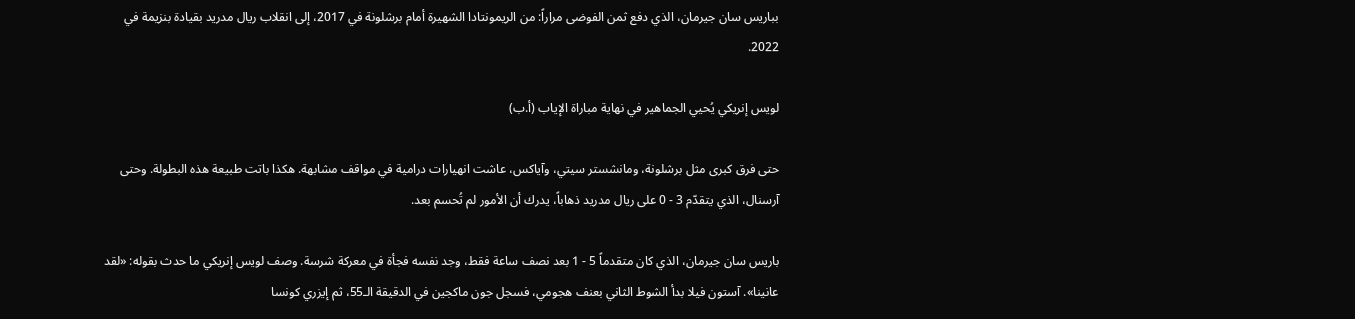بباريس سان جيرمان، الذي دفع ثمن الفوضى مراراً: من الريمونتادا الشهيرة أمام برشلونة في 2017، إلى انقلاب ريال مدريد بقيادة بنزيمة في 2022.

لويس إنريكي يُحيي الجماهير في نهاية مباراة الإياب (أ.ب)

حتى فرق كبرى مثل برشلونة، ومانشستر سيتي، وآياكس، عاشت انهيارات درامية في مواقف مشابهة. هكذا باتت طبيعة هذه البطولة. وحتى آرسنال، الذي يتقدّم 3 - 0 على ريال مدريد ذهاباً، يدرك أن الأمور لم تُحسم بعد.

باريس سان جيرمان، الذي كان متقدماً 5 - 1 بعد نصف ساعة فقط، وجد نفسه فجأة في معركة شرسة. وصف لويس إنريكي ما حدث بقوله: «لقد عانينا». آستون فيلا بدأ الشوط الثاني بعنف هجومي، فسجل جون ماكجين في الدقيقة الـ55، ثم إيزري كونسا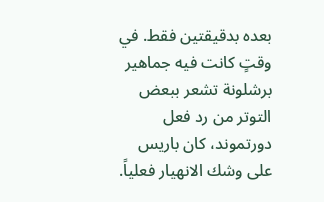بعده بدقيقتين فقط. في وقتٍ كانت فيه جماهير برشلونة تشعر ببعض التوتر من رد فعل دورتموند، كان باريس على وشك الانهيار فعلياً.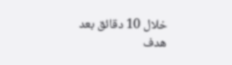خلال 10 دقائق بعد هدف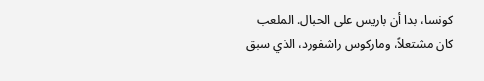كونسا، بدا أن باريس على الحبال. الملعب كان مشتعلاً، وماركوس راشفورد، الذي سبق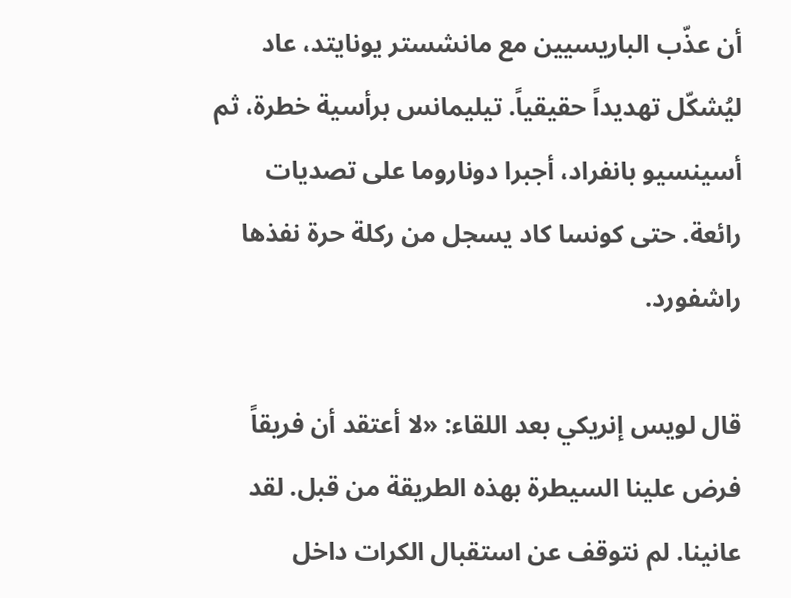أن عذّب الباريسيين مع مانشستر يونايتد، عاد ليُشكّل تهديداً حقيقياً. تيليمانس برأسية خطرة، ثم أسينسيو بانفراد، أجبرا دوناروما على تصديات رائعة. حتى كونسا كاد يسجل من ركلة حرة نفذها راشفورد.

قال لويس إنريكي بعد اللقاء: «لا أعتقد أن فريقاً فرض علينا السيطرة بهذه الطريقة من قبل. لقد عانينا. لم نتوقف عن استقبال الكرات داخل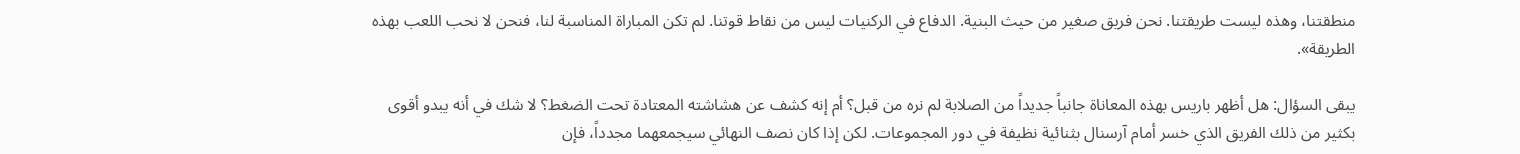منطقتنا، وهذه ليست طريقتنا. نحن فريق صغير من حيث البنية. الدفاع في الركنيات ليس من نقاط قوتنا. لم تكن المباراة المناسبة لنا، فنحن لا نحب اللعب بهذه الطريقة».

يبقى السؤال: هل أظهر باريس بهذه المعاناة جانباً جديداً من الصلابة لم نره من قبل؟ أم إنه كشف عن هشاشته المعتادة تحت الضغط؟ لا شك في أنه يبدو أقوى بكثير من ذلك الفريق الذي خسر أمام آرسنال بثنائية نظيفة في دور المجموعات. لكن إذا كان نصف النهائي سيجمعهما مجدداً، فإن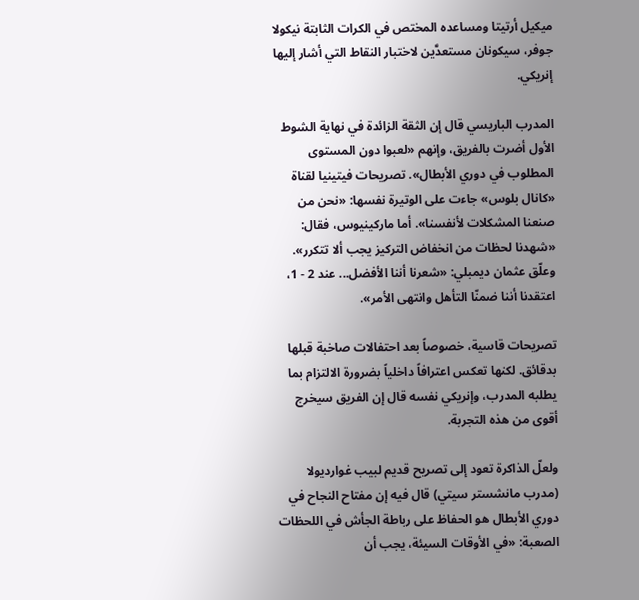ميكيل أرتيتا ومساعده المختص في الكرات الثابتة نيكولا جوفر، سيكونان مستعدَّين لاختبار النقاط التي أشار إليها إنريكي.

المدرب الباريسي قال إن الثقة الزائدة في نهاية الشوط الأول أضرت بالفريق، وإنهم «لعبوا دون المستوى المطلوب في دوري الأبطال». تصريحات فيتينيا لقناة «كانال بلوس» جاءت على الوتيرة نفسها: «نحن من صنعنا المشكلات لأنفسنا». أما ماركينيوس، فقال: «شهدنا لحظات من انخفاض التركيز يجب ألا تتكرر». وعلّق عثمان ديمبلي: «شعرنا أننا الأفضل... عند 2 - 1، اعتقدنا أننا ضمنّا التأهل وانتهى الأمر».

تصريحات قاسية، خصوصاً بعد احتفالات صاخبة قبلها بدقائق. لكنها تعكس اعترافاً داخلياً بضرورة الالتزام بما يطلبه المدرب، وإنريكي نفسه قال إن الفريق سيخرج أقوى من هذه التجربة.

ولعلّ الذاكرة تعود إلى تصريح قديم لبيب غوارديولا (مدرب مانشستر سيتي) قال فيه إن مفتاح النجاح في دوري الأبطال هو الحفاظ على رباطة الجأش في اللحظات الصعبة: «في الأوقات السيئة، يجب أن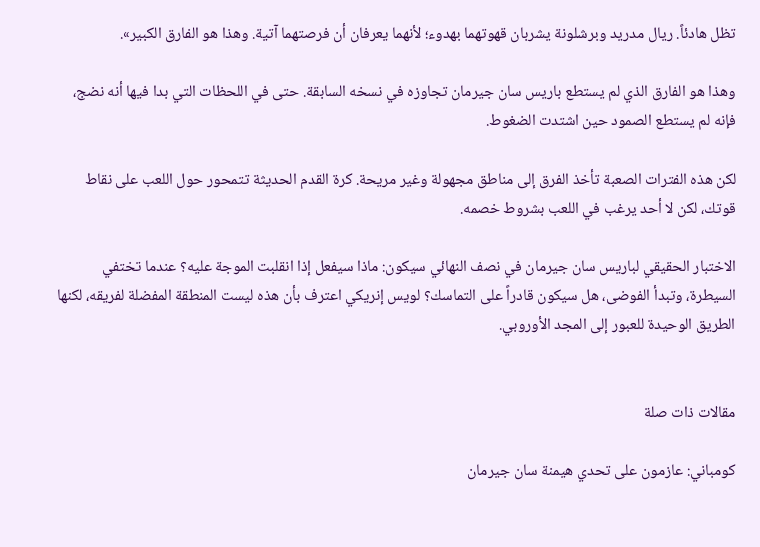تظل هادئاً. ريال مدريد وبرشلونة يشربان قهوتهما بهدوء؛ لأنهما يعرفان أن فرصتهما آتية. وهذا هو الفارق الكبير».

وهذا هو الفارق الذي لم يستطع باريس سان جيرمان تجاوزه في نسخه السابقة. حتى في اللحظات التي بدا فيها أنه نضج، فإنه لم يستطع الصمود حين اشتدت الضغوط.

لكن هذه الفترات الصعبة تأخذ الفرق إلى مناطق مجهولة وغير مريحة. كرة القدم الحديثة تتمحور حول اللعب على نقاط قوتك، لكن لا أحد يرغب في اللعب بشروط خصمه.

الاختبار الحقيقي لباريس سان جيرمان في نصف النهائي سيكون: ماذا سيفعل إذا انقلبت الموجة عليه؟ عندما تختفي السيطرة، وتبدأ الفوضى، هل سيكون قادراً على التماسك؟ لويس إنريكي اعترف بأن هذه ليست المنطقة المفضلة لفريقه، لكنها الطريق الوحيدة للعبور إلى المجد الأوروبي.


مقالات ذات صلة

كومباني: عازمون على تحدي هيمنة سان جيرمان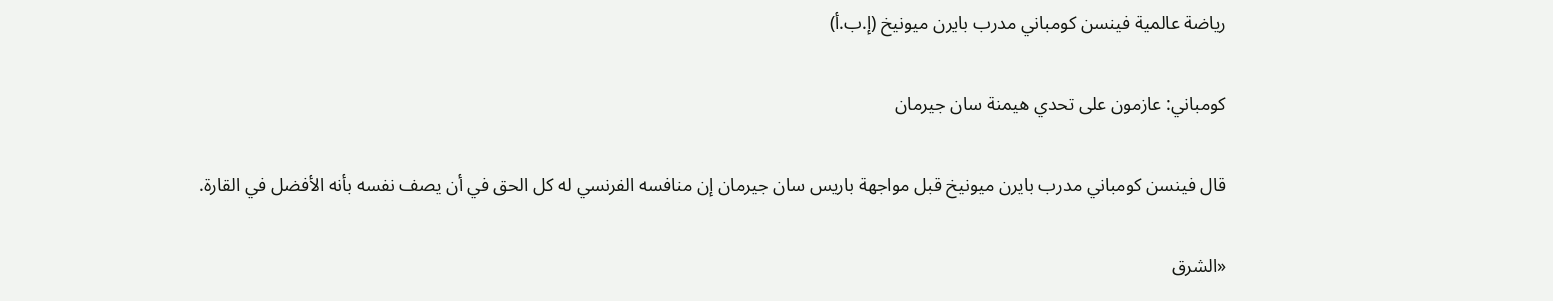رياضة عالمية فينسن كومباني مدرب بايرن ميونيخ (إ.ب.أ)

كومباني: عازمون على تحدي هيمنة سان جيرمان

قال فينسن كومباني مدرب بايرن ميونيخ قبل مواجهة باريس سان جيرمان إن منافسه الفرنسي له كل الحق في أن يصف نفسه بأنه الأفضل في القارة.

«الشرق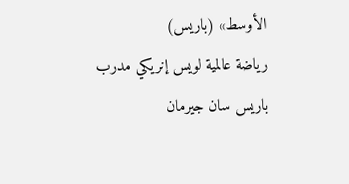الأوسط» (باريس)
رياضة عالمية لويس إنريكي مدرب باريس سان جيرمان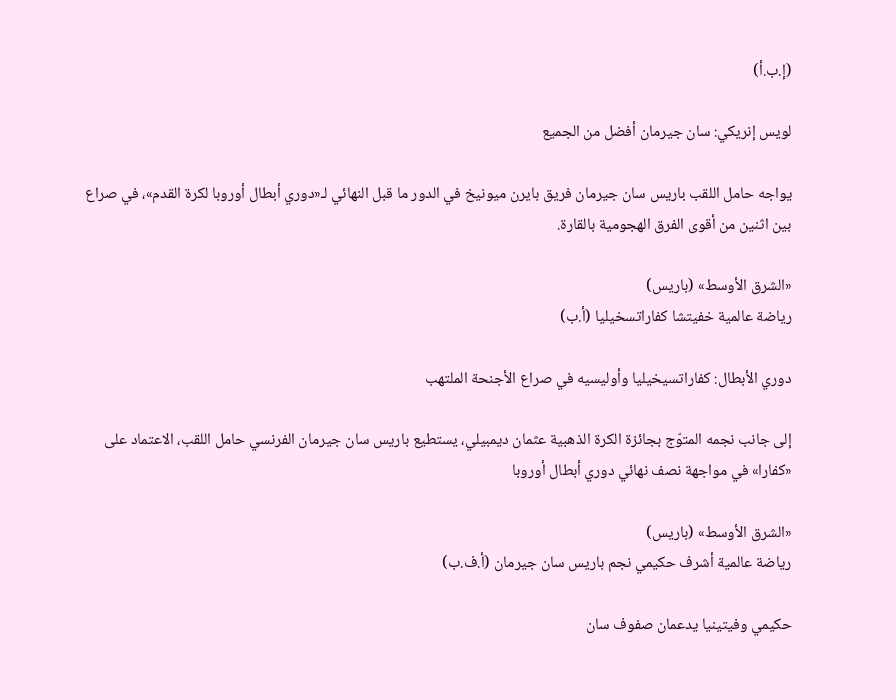(إ.ب.أ)

لويس إنريكي: سان جيرمان أفضل من الجميع

يواجه حامل اللقب باريس سان جيرمان فريق بايرن ميونيخ في الدور ما قبل النهائي لـ«دوري أبطال أوروبا لكرة القدم»، في صراع بين اثنين من أقوى الفرق الهجومية بالقارة.

«الشرق الأوسط» (باريس)
رياضة عالمية خفيتشا كفاراتسخيليا (أ.ب)

دوري الأبطال: كفاراتسيخيليا وأوليسيه في صراع الأجنحة الملتهب

إلى جانب نجمه المتوّج بجائزة الكرة الذهبية عثمان ديمبيلي، يستطيع باريس سان جيرمان الفرنسي حامل اللقب، الاعتماد على «كفارا» في مواجهة نصف نهائي دوري أبطال أوروبا

«الشرق الأوسط» (باريس)
رياضة عالمية أشرف حكيمي نجم باريس سان جيرمان (أ.ف.ب)

حكيمي وفيتينيا يدعمان صفوف سان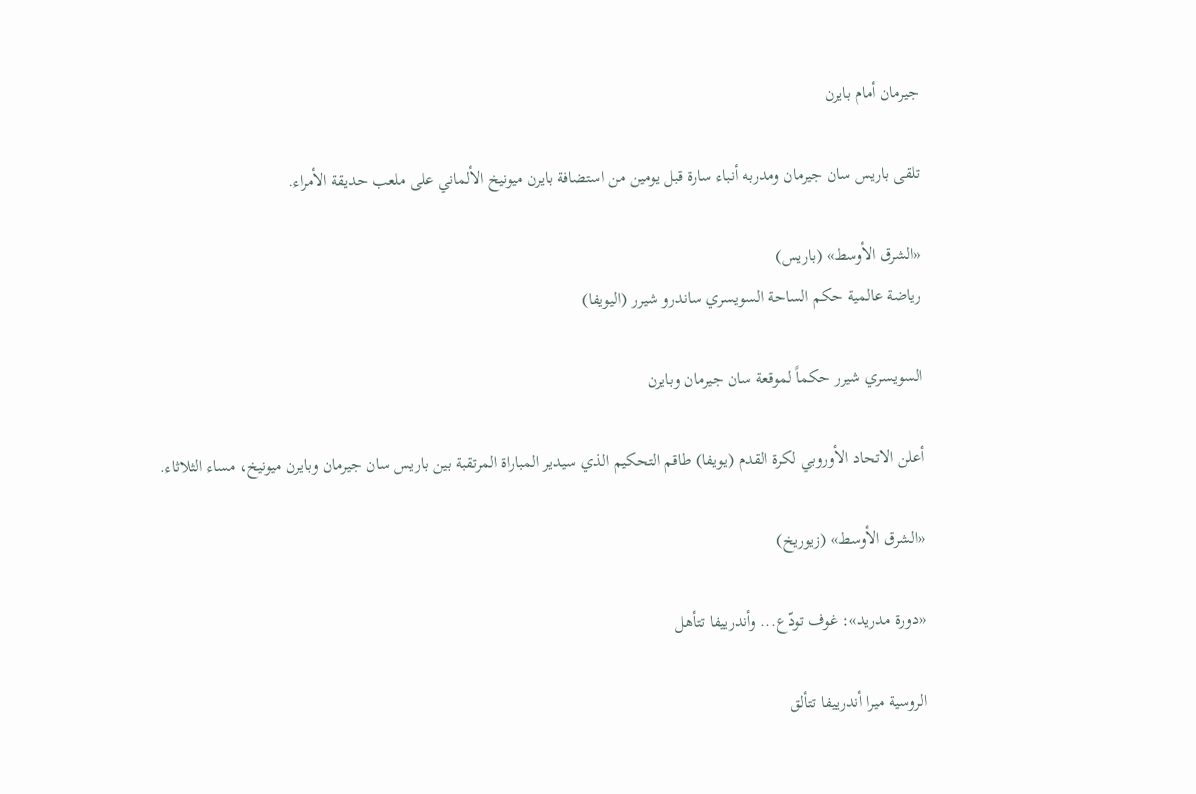جيرمان أمام بايرن

تلقى باريس سان جيرمان ومدربه أنباء سارة قبل يومين من استضافة بايرن ميونيخ الألماني على ملعب حديقة الأمراء.

«الشرق الأوسط» (باريس)
رياضة عالمية حكم الساحة السويسري ساندرو شيرر (اليويفا)

السويسري شيرر حكماً لموقعة سان جيرمان وبايرن

أعلن الاتحاد الأوروبي لكرة القدم (يويفا) طاقم التحكيم الذي سيدير المباراة المرتقبة بين باريس سان جيرمان وبايرن ميونيخ، مساء الثلاثاء.

«الشرق الأوسط» (زيوريخ)

«دورة مدريد»: غوف تودّع... وأندرييفا تتأهل

الروسية ميرا أندرييفا تتألق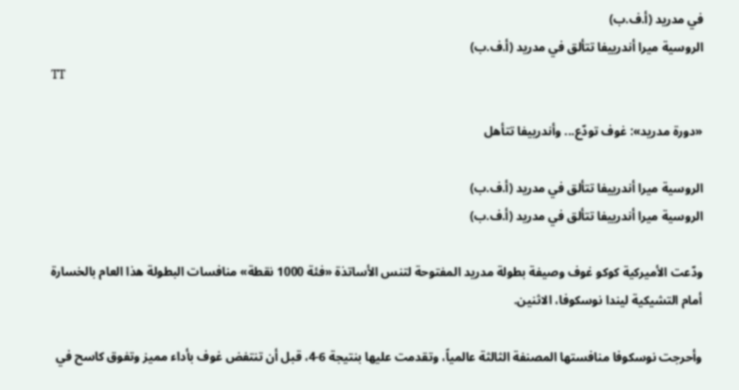في مدريد (أ.ف.ب)
الروسية ميرا أندرييفا تتألق في مدريد (أ.ف.ب)
TT

«دورة مدريد»: غوف تودّع... وأندرييفا تتأهل

الروسية ميرا أندرييفا تتألق في مدريد (أ.ف.ب)
الروسية ميرا أندرييفا تتألق في مدريد (أ.ف.ب)

ودّعت الأميركية كوكو غوف وصيفة بطولة مدريد المفتوحة لتنس الأساتذة «فئة 1000 نقطة» منافسات البطولة هذا العام بالخسارة أمام التشيكية ليندا نوسكوفا، الاثنين.

وأحرجت نوسكوفا منافستها المصنفة الثالثة عالمياً، وتقدمت عليها بنتيجة 6-4، قبل أن تنتفض غوف بأداء مميز وتفوق كاسح في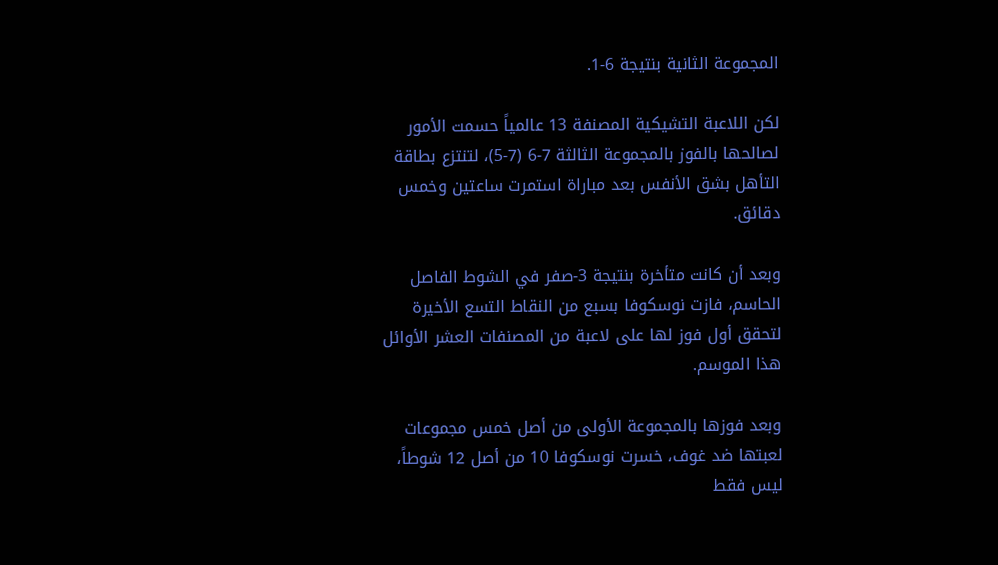المجموعة الثانية بنتيجة 6-1.

لكن اللاعبة التشيكية المصنفة 13 عالمياً حسمت الأمور لصالحها بالفوز بالمجموعة الثالثة 7-6 (7-5)، لتنتزع بطاقة التأهل بشق الأنفس بعد مباراة استمرت ساعتين وخمس دقائق.

وبعد أن كانت متأخرة بنتيجة 3-صفر في الشوط الفاصل الحاسم، فازت نوسكوفا بسبع من النقاط التسع الأخيرة لتحقق أول فوز لها على لاعبة من المصنفات العشر الأوائل هذا الموسم.

وبعد فوزها بالمجموعة الأولى من أصل خمس مجموعات لعبتها ضد غوف، خسرت نوسكوفا 10 من أصل 12 شوطاً، ليس فقط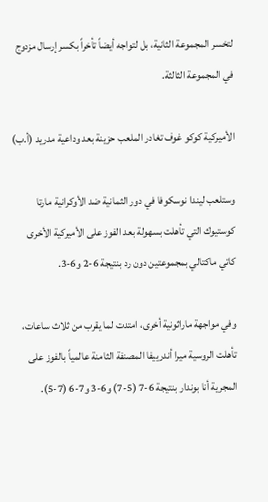لتخسر المجموعة الثانية، بل لتواجه أيضاً تأخراً بكسر إرسال مزدوج في المجموعة الثالثة.

الأميركية كوكو غوف تغادر الملعب حزينة بعد وداعية مدريد (أ.ب)

وستلعب ليندا نوسكوفا في دور الثمانية ضد الأوكرانية مارتا كوستيوك التي تأهلت بسهولة بعد الفوز على الأميركية الأخرى كاتي ماكتالي بمجموعتين دون رد بنتيجة 6-2 و6-3.

وفي مواجهة ماراثونية أخرى، امتدت لما يقرب من ثلاث ساعات، تأهلت الروسية ميرا أندرييفا المصنفة الثامنة عالمياً بالفوز على المجرية أنا بوندار بنتيجة 6-7 (5-7) و6-3 و7-6 (7-5).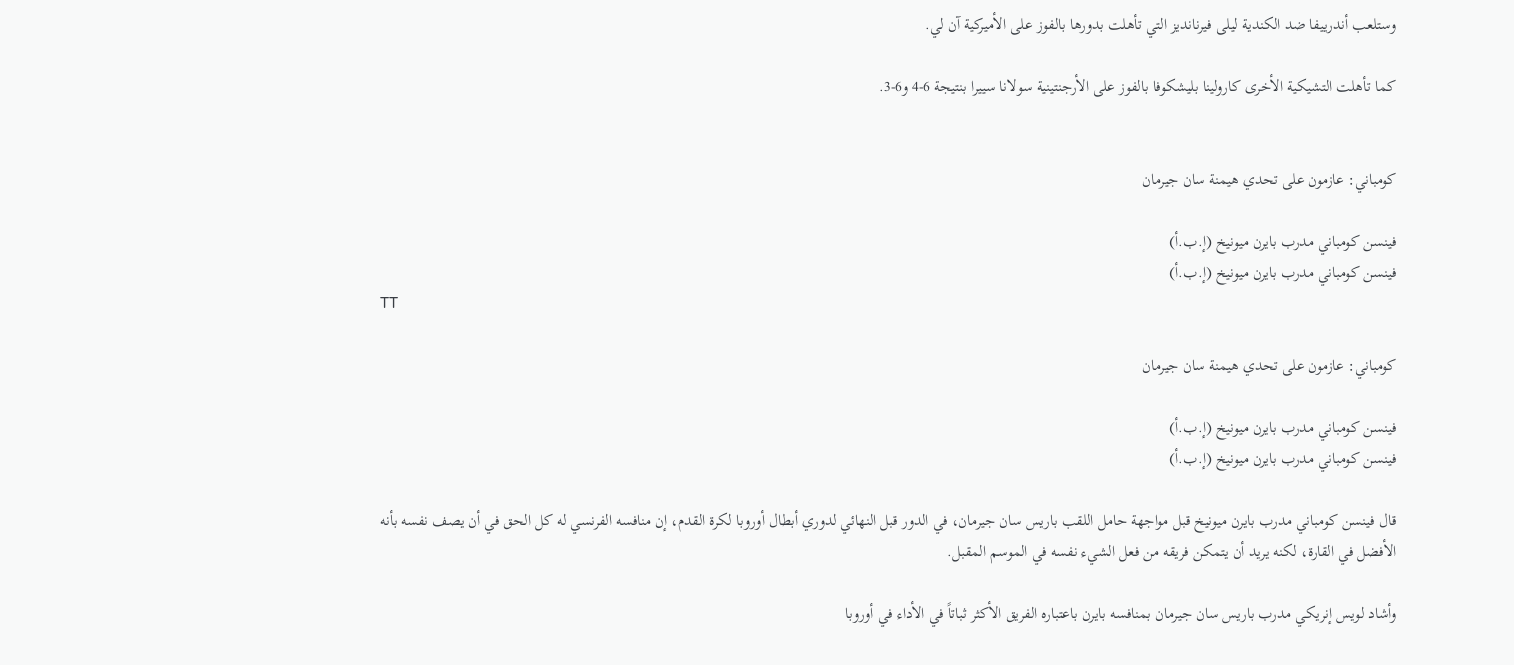وستلعب أندرييفا ضد الكندية ليلى فيرنانديز التي تأهلت بدورها بالفوز على الأميركية آن لي.

كما تأهلت التشيكية الأخرى كارولينا بليشكوفا بالفوز على الأرجنتينية سولانا سييرا بنتيجة 6-4 و6-3.


كومباني: عازمون على تحدي هيمنة سان جيرمان

فينسن كومباني مدرب بايرن ميونيخ (إ.ب.أ)
فينسن كومباني مدرب بايرن ميونيخ (إ.ب.أ)
TT

كومباني: عازمون على تحدي هيمنة سان جيرمان

فينسن كومباني مدرب بايرن ميونيخ (إ.ب.أ)
فينسن كومباني مدرب بايرن ميونيخ (إ.ب.أ)

قال فينسن كومباني مدرب بايرن ميونيخ قبل مواجهة حامل اللقب باريس سان جيرمان، في الدور قبل النهائي لدوري أبطال أوروبا لكرة القدم، إن منافسه الفرنسي له كل الحق في أن يصف نفسه بأنه الأفضل في القارة، لكنه يريد أن يتمكن فريقه من فعل الشيء نفسه في الموسم المقبل.

وأشاد لويس إنريكي مدرب باريس سان جيرمان بمنافسه بايرن باعتباره الفريق الأكثر ثباتاً في الأداء في أوروبا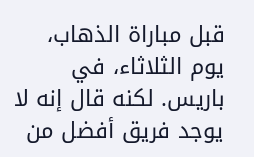قبل مباراة الذهاب، يوم الثلاثاء، في باريس. لكنه قال إنه لا يوجد فريق أفضل من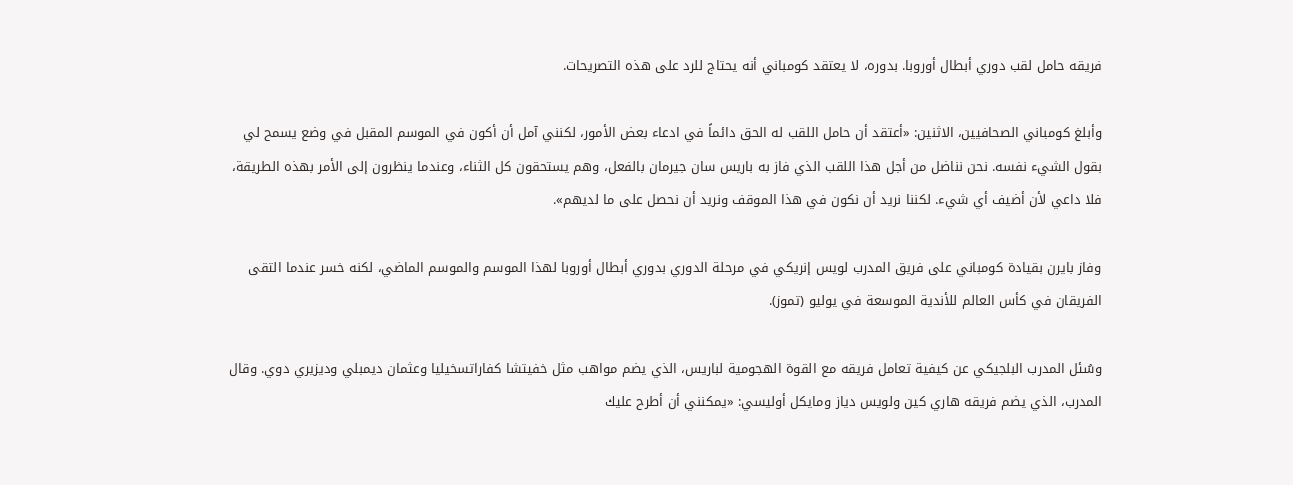فريقه حامل لقب دوري أبطال أوروبا. بدوره، لا يعتقد كومباني أنه يحتاج للرد على هذه التصريحات.

وأبلغ كومباني الصحافيين، الاثنين: «أعتقد أن حامل اللقب له الحق دائماً في ادعاء بعض الأمور، لكنني آمل أن أكون في الموسم المقبل في وضع يسمح لي بقول الشيء نفسه. نحن نناضل من أجل هذا اللقب الذي فاز به باريس سان جيرمان بالفعل، وهم يستحقون كل الثناء، وعندما ينظرون إلى الأمر بهذه الطريقة، فلا داعي لأن أضيف أي شيء. لكننا نريد أن نكون في هذا الموقف ونريد أن نحصل على ما لديهم».

وفاز بايرن بقيادة كومباني على فريق المدرب لويس إنريكي في مرحلة الدوري بدوري أبطال أوروبا لهذا الموسم والموسم الماضي، لكنه خسر عندما التقى الفريقان في كأس العالم للأندية الموسعة في يوليو (تموز).

وسُئل المدرب البلجيكي عن كيفية تعامل فريقه مع القوة الهجومية لباريس، الذي يضم مواهب مثل خفيتشا كفاراتسخيليا وعثمان ديمبلي وديزيري دوي. وقال المدرب، الذي يضم فريقه هاري كين ولويس دياز ومايكل أوليسي: «يمكنني أن أطرح عليك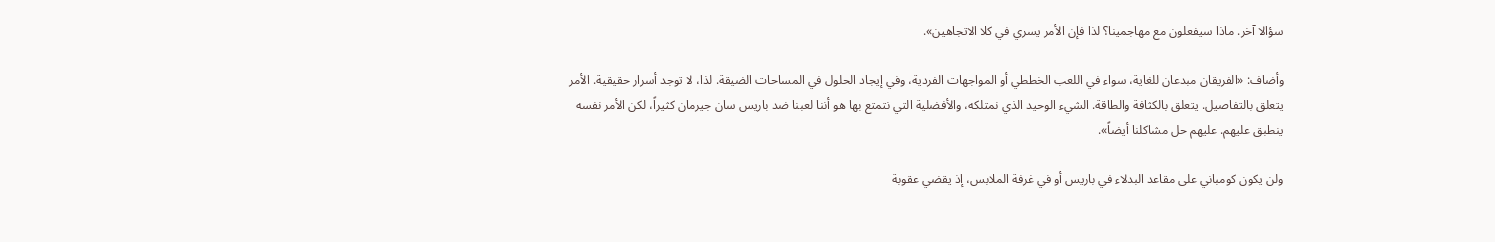سؤالا آخر. ماذا سيفعلون مع مهاجمينا؟ لذا فإن الأمر يسري في كلا الاتجاهين».

وأضاف: «الفريقان مبدعان للغاية، سواء في اللعب الخططي أو المواجهات الفردية، وفي إيجاد الحلول في المساحات الضيقة. لذا، لا توجد أسرار حقيقية. الأمر يتعلق بالتفاصيل. يتعلق بالكثافة والطاقة. الشيء الوحيد الذي نمتلكه، والأفضلية التي نتمتع بها هو أننا لعبنا ضد باريس سان جيرمان كثيراً، لكن الأمر نفسه ينطبق عليهم. عليهم حل مشاكلنا أيضاً».

ولن يكون كومباني على مقاعد البدلاء في باريس أو في غرفة الملابس، إذ يقضي عقوبة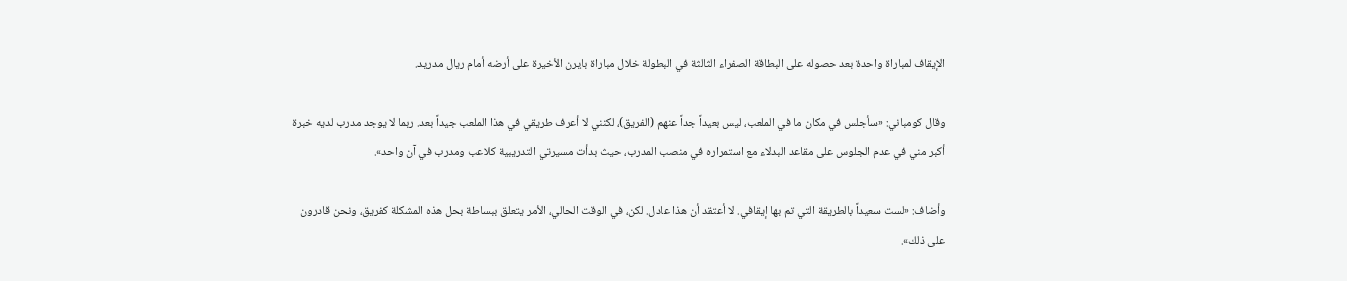الإيقاف لمباراة واحدة بعد حصوله على البطاقة الصفراء الثالثة في البطولة خلال مباراة بايرن الأخيرة على أرضه أمام ريال مدريد.

وقال كومباني: «سأجلس في مكان ما في الملعب، ليس بعيداً جداً عنهم (الفريق)، لكنني لا أعرف طريقي في هذا الملعب جيداً بعد. ربما لا يوجد مدرب لديه خبرة أكبر مني في عدم الجلوس على مقاعد البدلاء مع استمراره في منصب المدرب، حيث بدأت مسيرتي التدريبية كلاعب ومدرب في آن واحد».

وأضاف: «لست سعيداً بالطريقة التي تم بها إيقافي. لا أعتقد أن هذا عادل. لكن، في الوقت الحالي، الأمر يتعلق ببساطة بحل هذه المشكلة كفريق، ونحن قادرون على ذلك».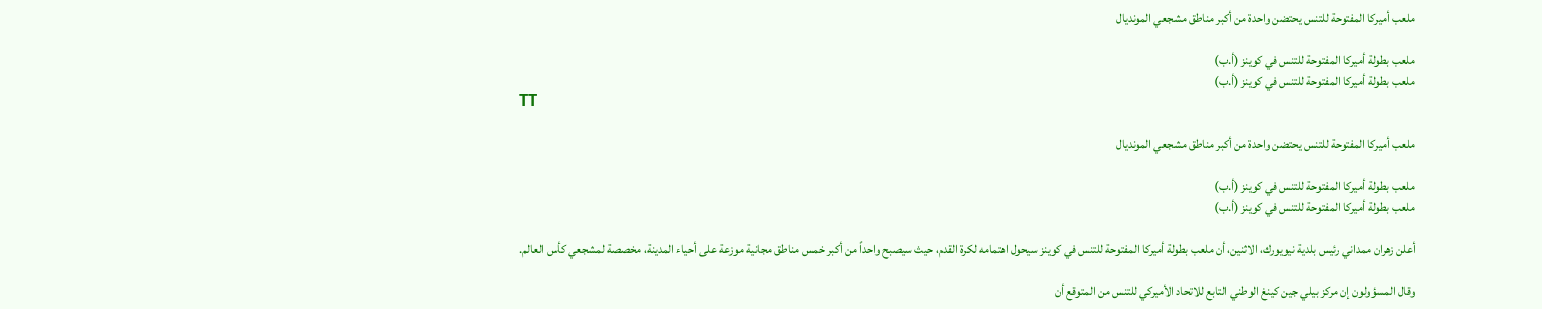ملعب أميركا المفتوحة للتنس يحتضن واحدة من أكبر مناطق مشجعي المونديال

ملعب بطولة أميركا المفتوحة للتنس في كوينز (أ.ب)
ملعب بطولة أميركا المفتوحة للتنس في كوينز (أ.ب)
TT

ملعب أميركا المفتوحة للتنس يحتضن واحدة من أكبر مناطق مشجعي المونديال

ملعب بطولة أميركا المفتوحة للتنس في كوينز (أ.ب)
ملعب بطولة أميركا المفتوحة للتنس في كوينز (أ.ب)

أعلن زهران ممداني رئيس بلدية نيويورك، الاثنين، أن ملعب بطولة أميركا المفتوحة للتنس في كوينز سيحول اهتمامه لكرة القدم، حيث سيصبح واحداً من أكبر خمس مناطق مجانية موزعة على أحياء المدينة، مخصصة لمشجعي كأس العالم.

وقال المسؤولون إن مركز بيلي جين كينغ الوطني التابع للاتحاد الأميركي للتنس من المتوقع أن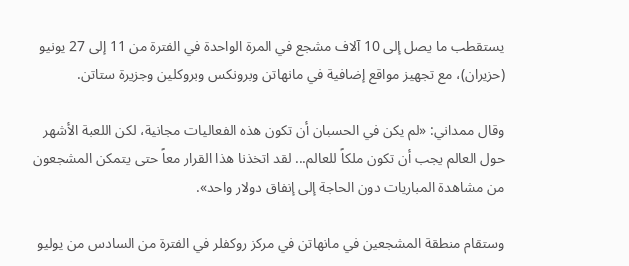يستقطب ما يصل إلى 10 آلاف مشجع في المرة الواحدة في الفترة من 11 إلى 27 يونيو (حزيران)، مع تجهيز مواقع إضافية في مانهاتن وبرونكس وبروكلين وجزيرة ستاتن.

وقال ممداني: «لم يكن في الحسبان أن تكون هذه الفعاليات مجانية، لكن اللعبة الأشهر حول العالم يجب أن تكون ملكاً للعالم... لقد اتخذنا هذا القرار معاً حتى يتمكن المشجعون من مشاهدة المباريات دون الحاجة إلى إنفاق دولار واحد».

وستقام منطقة المشجعين في مانهاتن في مركز روكفلر في الفترة من السادس من يوليو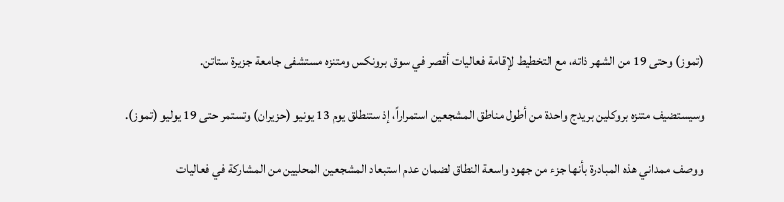(تموز) وحتى 19 من الشهر ذاته، مع التخطيط لإقامة فعاليات أقصر في سوق برونكس ومتنزه مستشفى جامعة جزيرة ستاتن.

وسيستضيف متنزه بروكلين بريدج واحدة من أطول مناطق المشجعين استمراراً، إذ ستنطلق يوم 13 يونيو (حزيران) وتستمر حتى 19 يوليو (تموز).

ووصف ممداني هذه المبادرة بأنها جزء من جهود واسعة النطاق لضمان عدم استبعاد المشجعين المحليين من المشاركة في فعاليات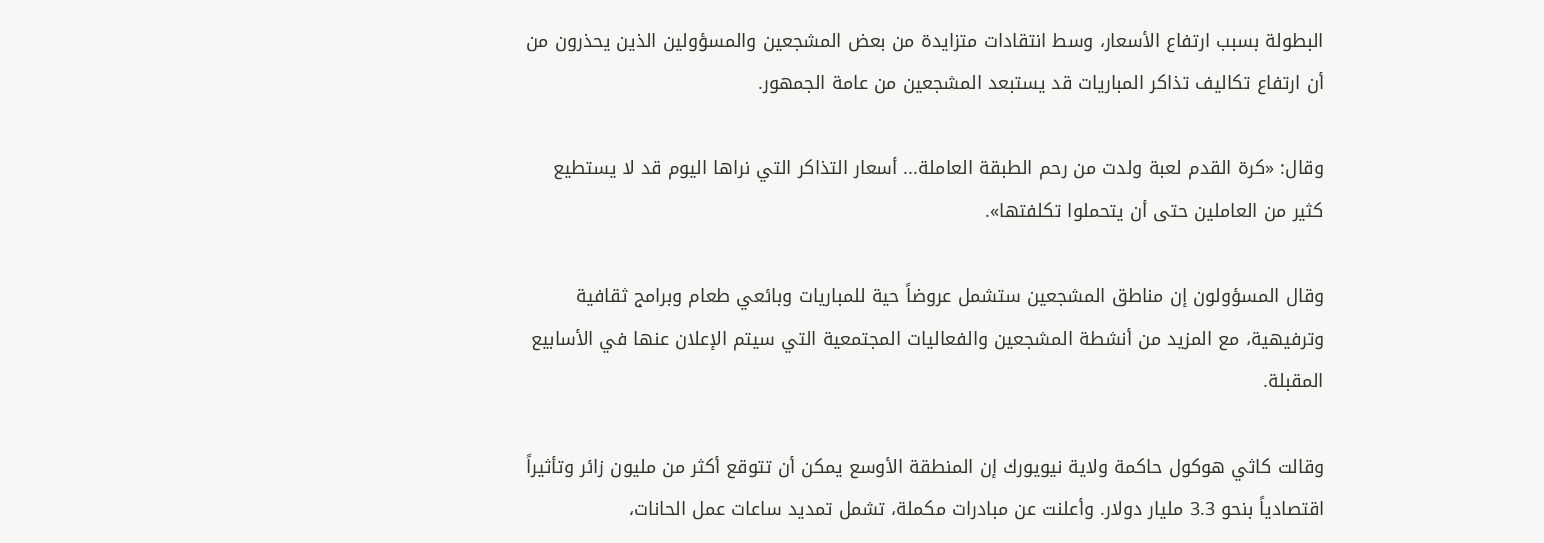البطولة بسبب ارتفاع الأسعار، وسط انتقادات متزايدة من بعض المشجعين والمسؤولين الذين يحذرون من أن ارتفاع تكاليف تذاكر المباريات قد يستبعد المشجعين من عامة الجمهور.

وقال: «كرة القدم لعبة ولدت من رحم الطبقة العاملة... أسعار التذاكر التي نراها اليوم قد لا يستطيع كثير من العاملين حتى أن يتحملوا تكلفتها».

وقال المسؤولون إن مناطق المشجعين ستشمل عروضاً حية للمباريات وبائعي طعام وبرامج ثقافية وترفيهية، مع المزيد من أنشطة المشجعين والفعاليات المجتمعية التي سيتم الإعلان عنها في الأسابيع المقبلة.

وقالت كاثي هوكول حاكمة ولاية نيويورك إن المنطقة الأوسع يمكن أن تتوقع أكثر من مليون زائر وتأثيراً اقتصادياً بنحو 3.3 مليار دولار. وأعلنت عن مبادرات مكملة، تشمل تمديد ساعات عمل الحانات،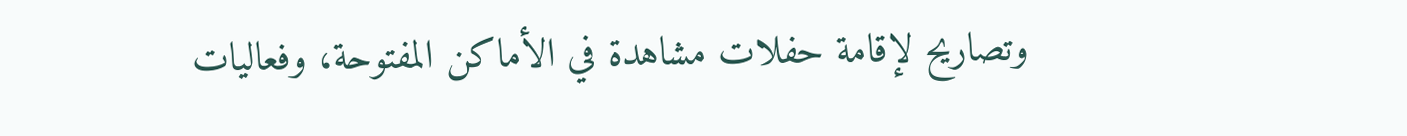وتصاريح لإقامة حفلات مشاهدة في الأماكن المفتوحة، وفعاليات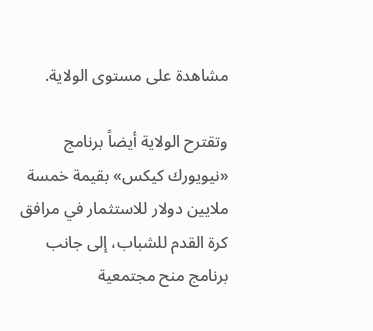مشاهدة على مستوى الولاية.

وتقترح الولاية أيضاً برنامج «نيويورك كيكس» بقيمة خمسة ملايين دولار للاستثمار في مرافق كرة القدم للشباب، إلى جانب برنامج منح مجتمعية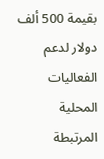بقيمة 500 ألف دولار لدعم الفعاليات المحلية المرتبطة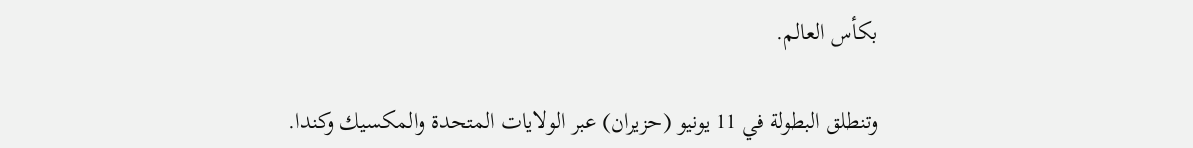بكأس العالم.

وتنطلق البطولة في 11 يونيو (حزيران) عبر الولايات المتحدة والمكسيك وكندا.